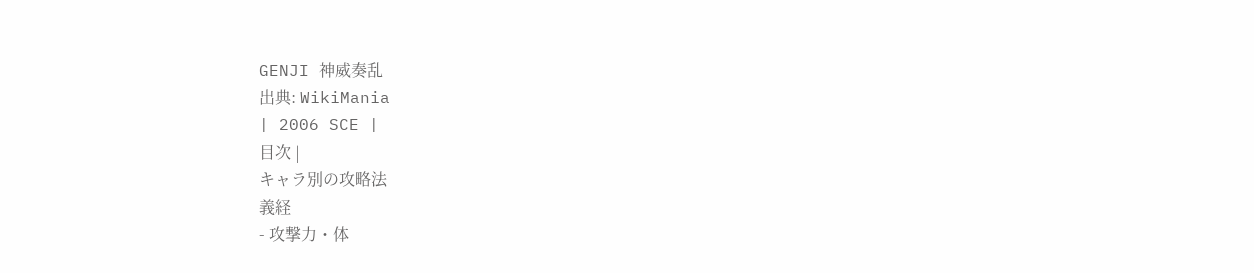GENJI 神威奏乱
出典: WikiMania
| 2006 SCE |
目次 |
キャラ別の攻略法
義経
- 攻撃力・体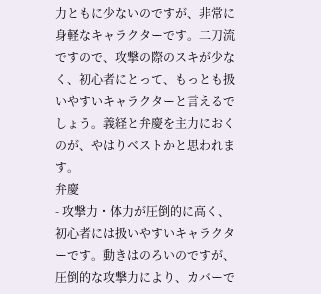力ともに少ないのですが、非常に身軽なキャラクターです。二刀流ですので、攻撃の際のスキが少なく、初心者にとって、もっとも扱いやすいキャラクターと言えるでしょう。義経と弁慶を主力におくのが、やはりベストかと思われます。
弁慶
- 攻撃力・体力が圧倒的に高く、初心者には扱いやすいキャラクターです。動きはのろいのですが、圧倒的な攻撃力により、カバーで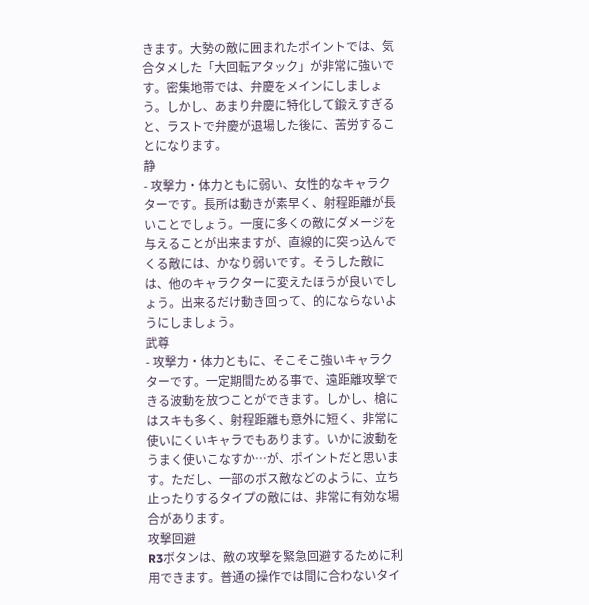きます。大勢の敵に囲まれたポイントでは、気合タメした「大回転アタック」が非常に強いです。密集地帯では、弁慶をメインにしましょう。しかし、あまり弁慶に特化して鍛えすぎると、ラストで弁慶が退場した後に、苦労することになります。
静
- 攻撃力・体力ともに弱い、女性的なキャラクターです。長所は動きが素早く、射程距離が長いことでしょう。一度に多くの敵にダメージを与えることが出来ますが、直線的に突っ込んでくる敵には、かなり弱いです。そうした敵には、他のキャラクターに変えたほうが良いでしょう。出来るだけ動き回って、的にならないようにしましょう。
武尊
- 攻撃力・体力ともに、そこそこ強いキャラクターです。一定期間ためる事で、遠距離攻撃できる波動を放つことができます。しかし、槍にはスキも多く、射程距離も意外に短く、非常に使いにくいキャラでもあります。いかに波動をうまく使いこなすか…が、ポイントだと思います。ただし、一部のボス敵などのように、立ち止ったりするタイプの敵には、非常に有効な場合があります。
攻撃回避
R3ボタンは、敵の攻撃を緊急回避するために利用できます。普通の操作では間に合わないタイ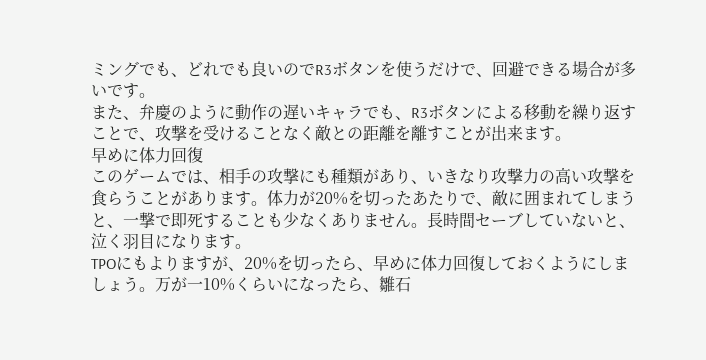ミングでも、どれでも良いのでR3ボタンを使うだけで、回避できる場合が多いです。
また、弁慶のように動作の遅いキャラでも、R3ボタンによる移動を繰り返すことで、攻撃を受けることなく敵との距離を離すことが出来ます。
早めに体力回復
このゲームでは、相手の攻撃にも種類があり、いきなり攻撃力の高い攻撃を食らうことがあります。体力が20%を切ったあたりで、敵に囲まれてしまうと、一撃で即死することも少なくありません。長時間セーブしていないと、泣く羽目になります。
TPOにもよりますが、20%を切ったら、早めに体力回復しておくようにしましょう。万が一10%くらいになったら、雛石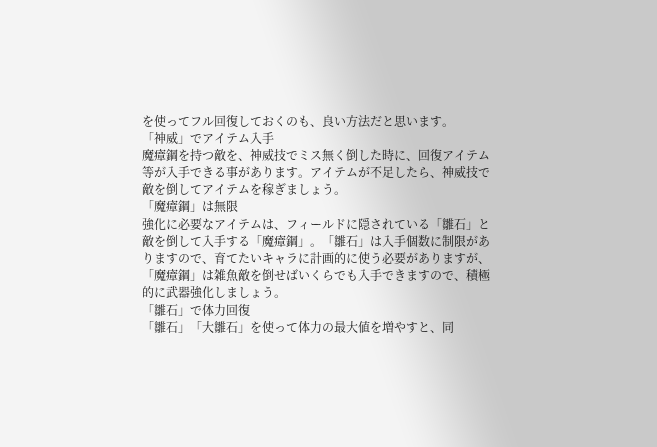を使ってフル回復しておくのも、良い方法だと思います。
「神威」でアイテム入手
魔瘴鋼を持つ敵を、神威技でミス無く倒した時に、回復アイテム等が入手できる事があります。アイテムが不足したら、神威技で敵を倒してアイテムを稼ぎましょう。
「魔瘴鋼」は無限
強化に必要なアイテムは、フィールドに隠されている「雛石」と敵を倒して入手する「魔瘴鋼」。「雛石」は入手個数に制限がありますので、育てたいキャラに計画的に使う必要がありますが、「魔瘴鋼」は雑魚敵を倒せばいくらでも入手できますので、積極的に武器強化しましょう。
「雛石」で体力回復
「雛石」「大雛石」を使って体力の最大値を増やすと、同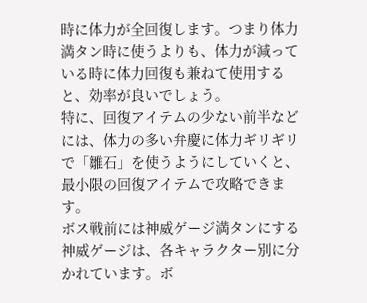時に体力が全回復します。つまり体力満タン時に使うよりも、体力が減っている時に体力回復も兼ねて使用すると、効率が良いでしょう。
特に、回復アイテムの少ない前半などには、体力の多い弁慶に体力ギリギリで「雛石」を使うようにしていくと、最小限の回復アイテムで攻略できます。
ボス戦前には神威ゲージ満タンにする
神威ゲージは、各キャラクター別に分かれています。ボ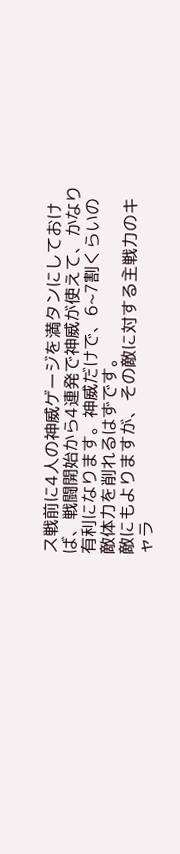ス戦前に4人の神威ゲージを満タンにしておけば、戦闘開始から4連発で神威が使えて、かなり有利になります。神威だけで、6~7割くらいの敵体力を削れるはずです。
敵にもよりますが、その敵に対する主戦力のキャラ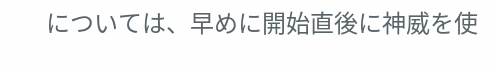については、早めに開始直後に神威を使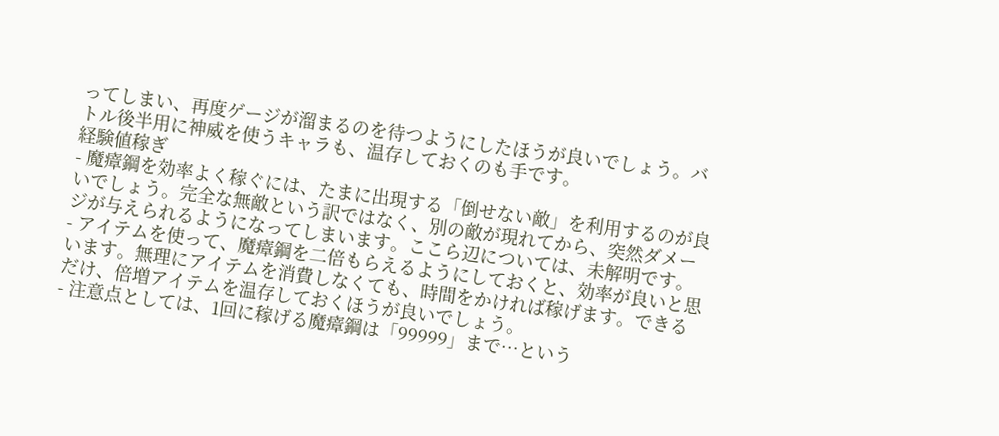ってしまい、再度ゲージが溜まるのを待つようにしたほうが良いでしょう。バトル後半用に神威を使うキャラも、温存しておくのも手です。
経験値稼ぎ
- 魔瘴鋼を効率よく稼ぐには、たまに出現する「倒せない敵」を利用するのが良いでしょう。完全な無敵という訳ではなく、別の敵が現れてから、突然ダメージが与えられるようになってしまいます。ここら辺については、未解明です。
- アイテムを使って、魔瘴鋼を二倍もらえるようにしておくと、効率が良いと思います。無理にアイテムを消費しなくても、時間をかければ稼げます。できるだけ、倍増アイテムを温存しておくほうが良いでしょう。
- 注意点としては、1回に稼げる魔瘴鋼は「99999」まで…という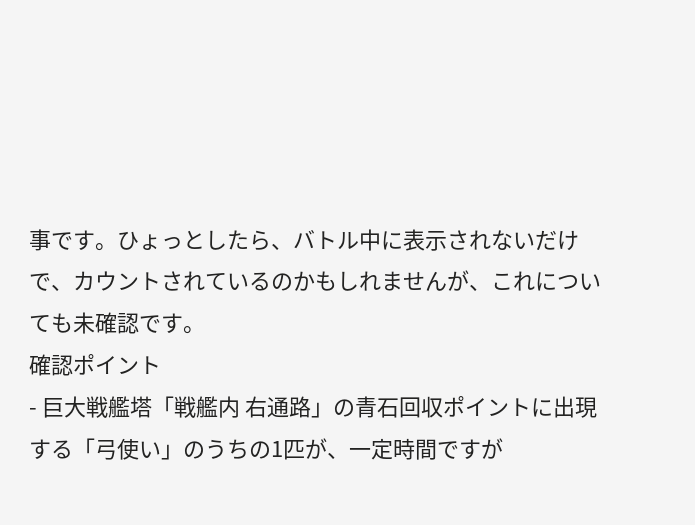事です。ひょっとしたら、バトル中に表示されないだけで、カウントされているのかもしれませんが、これについても未確認です。
確認ポイント
- 巨大戦艦塔「戦艦内 右通路」の青石回収ポイントに出現する「弓使い」のうちの1匹が、一定時間ですが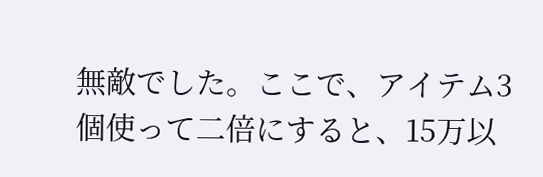無敵でした。ここで、アイテム3個使って二倍にすると、15万以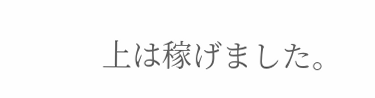上は稼げました。